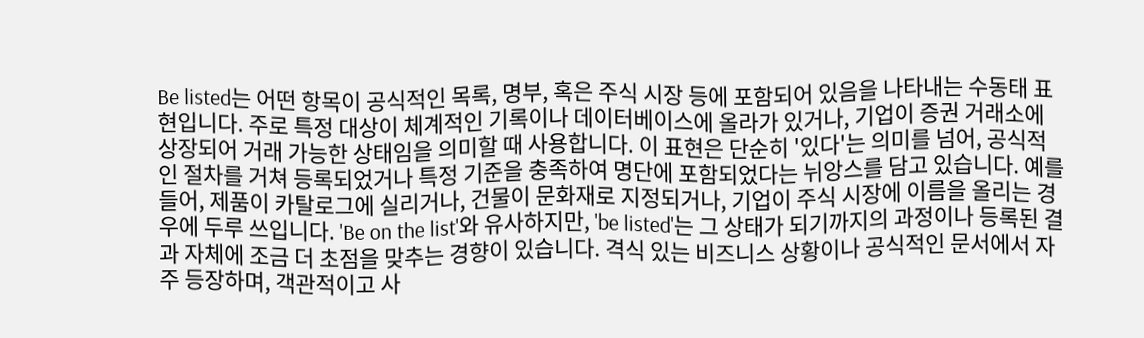Be listed는 어떤 항목이 공식적인 목록, 명부, 혹은 주식 시장 등에 포함되어 있음을 나타내는 수동태 표현입니다. 주로 특정 대상이 체계적인 기록이나 데이터베이스에 올라가 있거나, 기업이 증권 거래소에 상장되어 거래 가능한 상태임을 의미할 때 사용합니다. 이 표현은 단순히 '있다'는 의미를 넘어, 공식적인 절차를 거쳐 등록되었거나 특정 기준을 충족하여 명단에 포함되었다는 뉘앙스를 담고 있습니다. 예를 들어, 제품이 카탈로그에 실리거나, 건물이 문화재로 지정되거나, 기업이 주식 시장에 이름을 올리는 경우에 두루 쓰입니다. 'Be on the list'와 유사하지만, 'be listed'는 그 상태가 되기까지의 과정이나 등록된 결과 자체에 조금 더 초점을 맞추는 경향이 있습니다. 격식 있는 비즈니스 상황이나 공식적인 문서에서 자주 등장하며, 객관적이고 사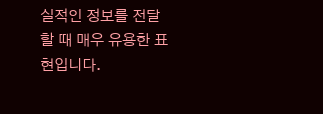실적인 정보를 전달할 때 매우 유용한 표현입니다.